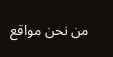من نحن مواقع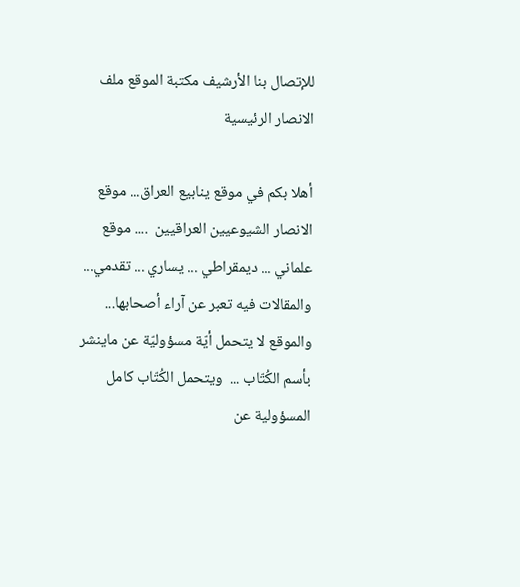للإتصال بنا الأرشيف مكتبة الموقع ملف الانصار الرئيسية

أهلا بكم في موقع ينابيع العراق... موقع الانصار الشيوعيين العراقيين  .... موقع علماني ... ديمقراطي ... يساري ... تقدمي... والمقالات فيه تعبر عن آراء أصحابها... والموقع لا يتحمل أيّة مسؤوليّة عن ماينشر بأسم الكُتّاب ...  ويتحمل الكُتّاب كامل المسؤولية عن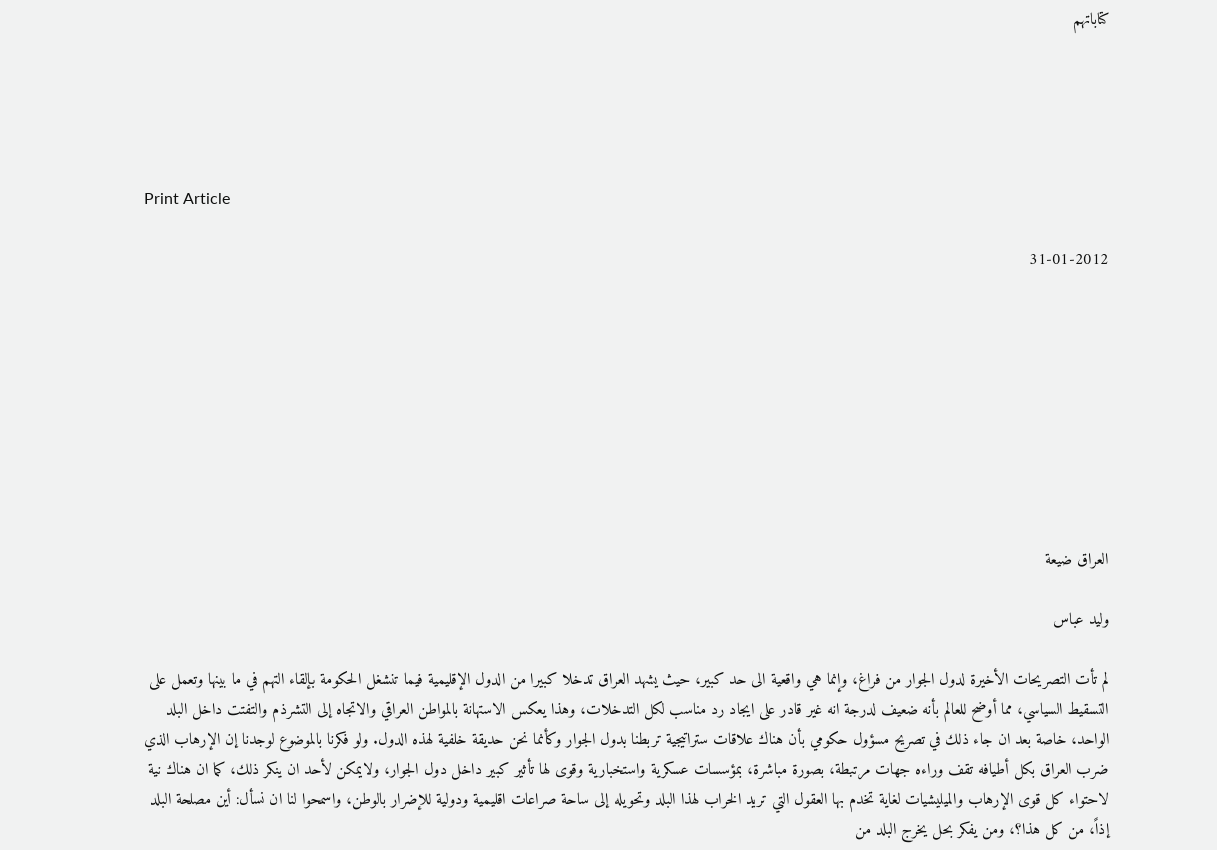كتاباتهم





Print Article

31-01-2012









العراق ضيعة

وليد عباس

لم تأت التصريحات الأخيرة لدول الجوار من فراغ، وإنما هي واقعية الى حد كبير، حيث يشهد العراق تدخلا كبيرا من الدول الإقليمية فيما تنشغل الحكومة بإلقاء التهم في ما بينها وتعمل على التسقيط السياسي، مما أوضح للعالم بأنه ضعيف لدرجة انه غير قادر على ايجاد رد مناسب لكل التدخلات، وهذا يعكس الاستهانة بالمواطن العراقي والاتجاه إلى التشرذم والتفتت داخل البلد الواحد، خاصة بعد ان جاء ذلك في تصريح مسؤول حكومي بأن هناك علاقات ستراتيجية تربطنا بدول الجوار وكأنما نحن حديقة خلفية لهذه الدول. ولو فكرنا بالموضوع لوجدنا إن الإرهاب الذي ضرب العراق بكل أطيافه تقف وراءه جهات مرتبطة، بصورة مباشرة، بمؤسسات عسكرية واستخبارية وقوى لها تأثير كبير داخل دول الجوار، ولايمكن لأحد ان ينكر ذلك، كما ان هناك نية لاحتواء كل قوى الإرهاب والميليشيات لغاية تخدم بها العقول التي تريد الخراب لهذا البلد وتحويله إلى ساحة صراعات اقليمية ودولية للإضرار بالوطن، واسمحوا لنا ان نسأل: أين مصلحة البلد إذاً، من كل هذا؟، ومن يفكر بحل يخرج البلد من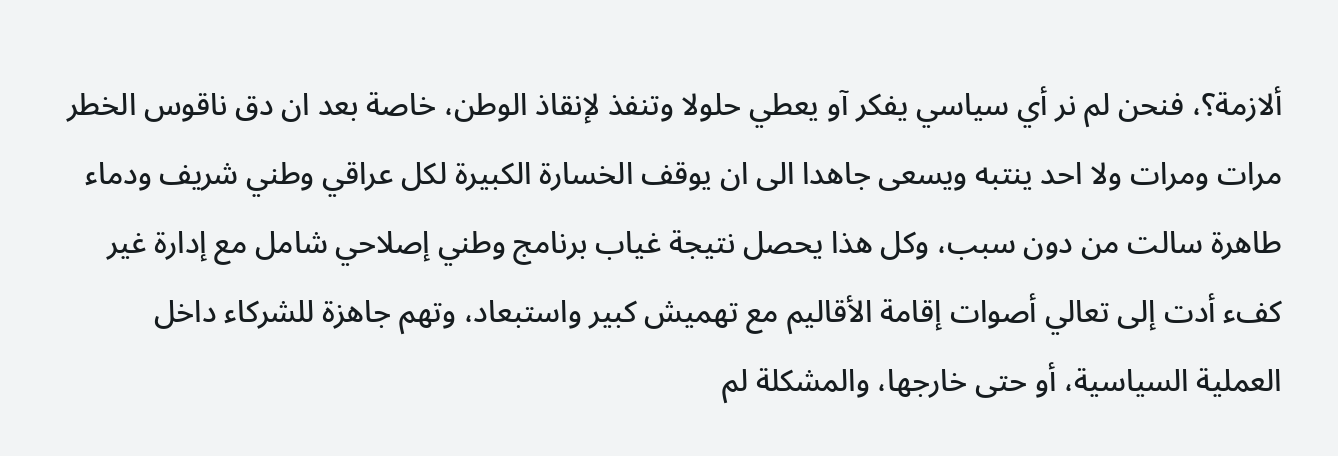ألازمة؟، فنحن لم نر أي سياسي يفكر آو يعطي حلولا وتنفذ لإنقاذ الوطن، خاصة بعد ان دق ناقوس الخطر مرات ومرات ولا احد ينتبه ويسعى جاهدا الى ان يوقف الخسارة الكبيرة لكل عراقي وطني شريف ودماء طاهرة سالت من دون سبب، وكل هذا يحصل نتيجة غياب برنامج وطني إصلاحي شامل مع إدارة غير كفء أدت إلى تعالي أصوات إقامة الأقاليم مع تهميش كبير واستبعاد، وتهم جاهزة للشركاء داخل العملية السياسية، أو حتى خارجها، والمشكلة لم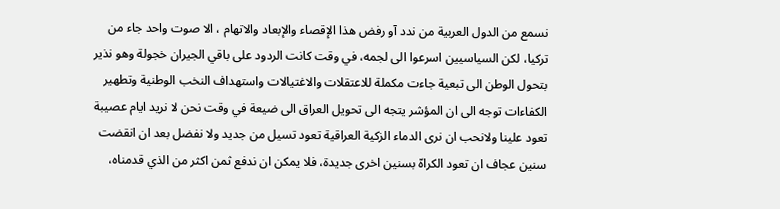نسمع من الدول العربية من ندد آو رفض هذا الإقصاء والإبعاد والاتهام ، الا صوت واحد جاء من تركيا، لكن السياسيين اسرعوا الى لجمه، في وقت كانت الردود على باقي الجيران خجولة وهو نذير بتحول الوطن الى تبعية جاءت مكملة للاعتقلات والاغتيالات واستهداف النخب الوطنية وتطهير الكفاءات توجه الى ان المؤشر يتجه الى تحويل العراق الى ضيعة في وقت نحن لا نريد ايام عصيبة تعود علينا ولانحب ان نرى الدماء الزكية العراقية تعود تسيل من جديد ولا نفضل بعد ان انقضت سنين عجاف ان تعود الكراهّ بسنين اخرى جديدة، فلا يمكن ان ندفع ثمن اكثر من الذي قدمناه،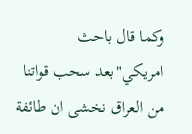وكما قال باحث امريكي"بعد سحب قواتنا من العراق نخشى ان طائفة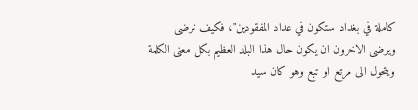كاملة في بغداد ستكون في عداد المفقودين"، فكيف نرضى ويرضى الاخرون ان يكون حال هذا البلد العظيم بكل معنى الكلمة ويتحول الى مرتع او تبع وهو كان سيد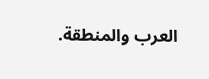العرب والمنطقة.